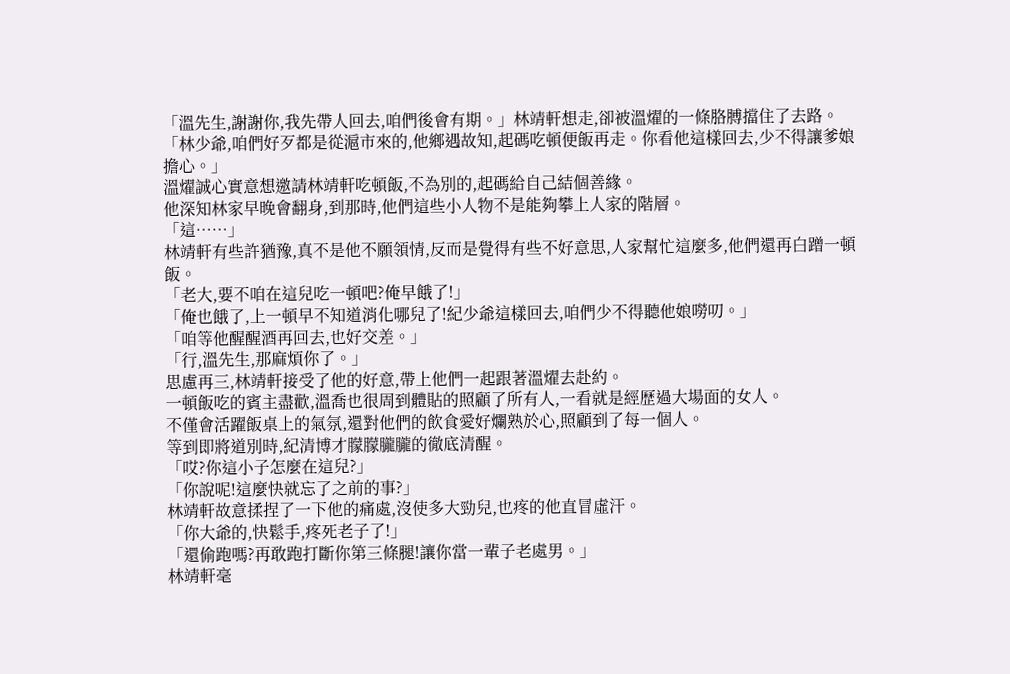「溫先生,謝謝你,我先帶人回去,咱們後會有期。」林靖軒想走,卻被溫燿的一條胳膊擋住了去路。
「林少爺,咱們好歹都是從滬市來的,他鄉遇故知,起碼吃頓便飯再走。你看他這樣回去,少不得讓爹娘擔心。」
溫燿誠心實意想邀請林靖軒吃頓飯,不為別的,起碼給自己結個善緣。
他深知林家早晚會翻身,到那時,他們這些小人物不是能夠攀上人家的階層。
「這……」
林靖軒有些許猶豫,真不是他不願領情,反而是覺得有些不好意思,人家幫忙這麼多,他們還再白蹭一頓飯。
「老大,要不咱在這兒吃一頓吧?俺早餓了!」
「俺也餓了,上一頓早不知道消化哪兒了!紀少爺這樣回去,咱們少不得聽他娘嘮叨。」
「咱等他醒醒酒再回去,也好交差。」
「行,溫先生,那麻煩你了。」
思慮再三,林靖軒接受了他的好意,帶上他們一起跟著溫燿去赴約。
一頓飯吃的賓主盡歡,溫喬也很周到體貼的照顧了所有人,一看就是經歷過大場面的女人。
不僅會活躍飯桌上的氣氛,還對他們的飲食愛好爛熟於心,照顧到了每一個人。
等到即將道別時,紀清博才朦朦朧朧的徹底清醒。
「哎?你這小子怎麼在這兒?」
「你說呢!這麼快就忘了之前的事?」
林靖軒故意揉捏了一下他的痛處,沒使多大勁兒,也疼的他直冒虛汗。
「你大爺的,快鬆手,疼死老子了!」
「還偷跑嗎?再敢跑打斷你第三條腿!讓你當一輩子老處男。」
林靖軒毫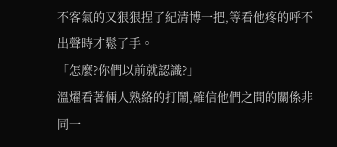不客氣的又狠狠捏了紀清博一把,等看他疼的呼不出聲時才鬆了手。
「怎麼?你們以前就認識?」
溫燿看著倆人熟絡的打鬧,確信他們之間的關係非同一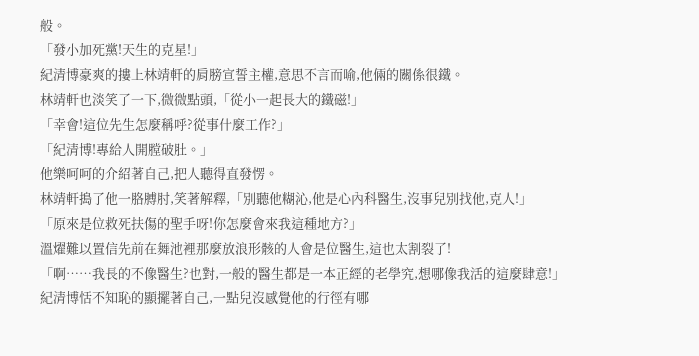般。
「發小加死黨!天生的克星!」
紀清博豪爽的摟上林靖軒的肩膀宣誓主權,意思不言而喻,他倆的關係很鐵。
林靖軒也淡笑了一下,微微點頭,「從小一起長大的鐵磁!」
「幸會!這位先生怎麼稱呼?從事什麼工作?」
「紀清博!專給人開膛破肚。」
他樂呵呵的介紹著自己,把人聽得直發愣。
林靖軒搗了他一胳膊肘,笑著解釋,「別聽他糊沁,他是心內科醫生,沒事兒別找他,克人!」
「原來是位救死扶傷的聖手呀!你怎麼會來我這種地方?」
溫燿難以置信先前在舞池裡那麼放浪形骸的人會是位醫生,這也太割裂了!
「啊……我長的不像醫生?也對,一般的醫生都是一本正經的老學究,想哪像我活的這麼肆意!」
紀清博恬不知恥的顯擺著自己,一點兒沒感覺他的行徑有哪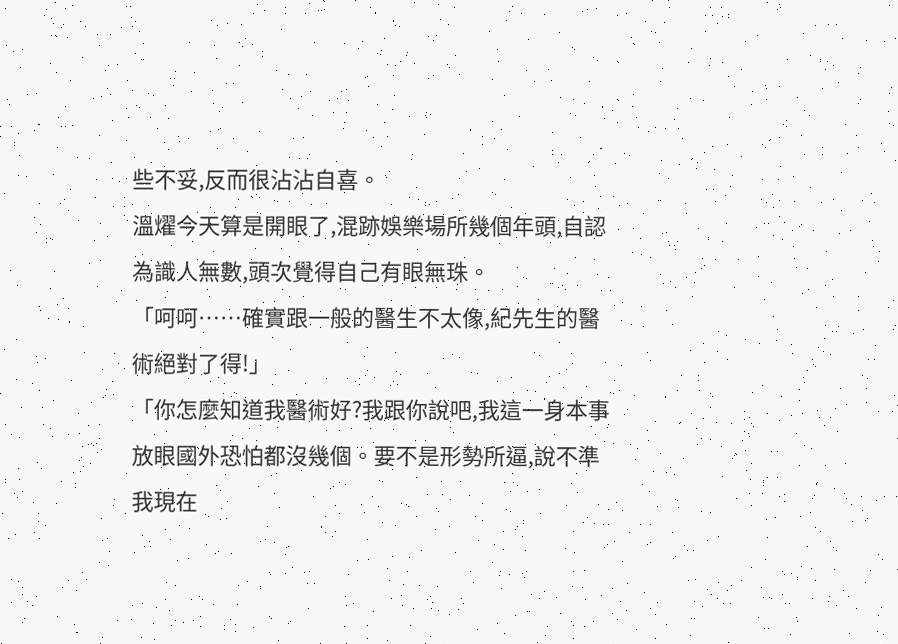些不妥,反而很沾沾自喜。
溫燿今天算是開眼了,混跡娛樂場所幾個年頭,自認為識人無數,頭次覺得自己有眼無珠。
「呵呵……確實跟一般的醫生不太像,紀先生的醫術絕對了得!」
「你怎麼知道我醫術好?我跟你說吧,我這一身本事放眼國外恐怕都沒幾個。要不是形勢所逼,說不準我現在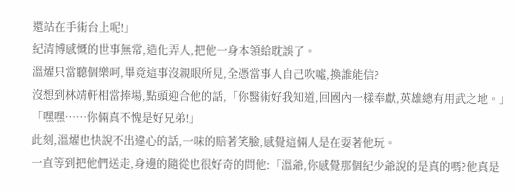還站在手術台上呢!」
紀清博感慨的世事無常,造化弄人,把他一身本領給耽誤了。
溫燿只當聽個樂呵,畢竟這事沒親眼所見,全憑當事人自己吹噓,換誰能信?
沒想到林靖軒相當捧場,點頭迎合他的話,「你醫術好我知道,回國內一樣奉獻,英雄總有用武之地。」
「嘿嘿……你倆真不愧是好兄弟!」
此刻,溫燿也快說不出違心的話,一味的賠著笑臉,感覺這倆人是在耍著他玩。
一直等到把他們送走,身邊的隨從也很好奇的問他:「溫爺,你感覺那個紀少爺說的是真的嗎?他真是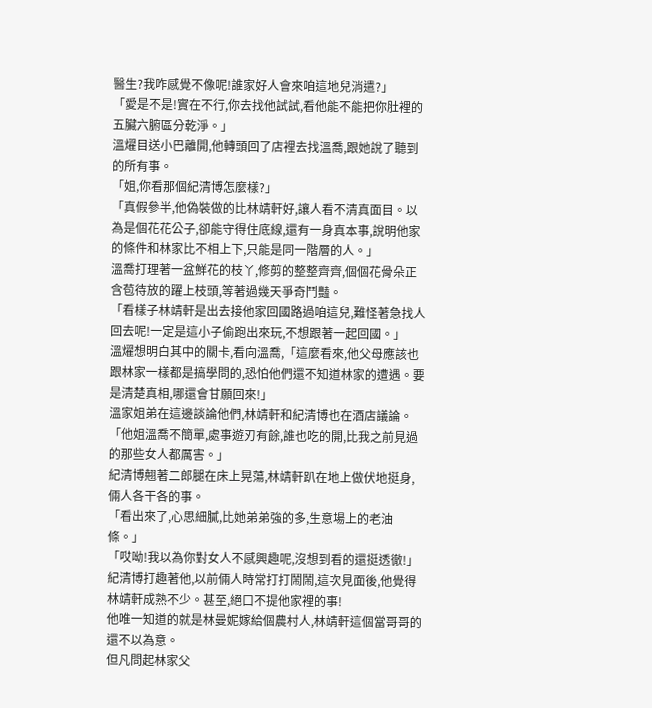醫生?我咋感覺不像呢!誰家好人會來咱這地兒消遣?」
「愛是不是!實在不行,你去找他試試,看他能不能把你肚裡的五臟六腑區分乾淨。」
溫燿目送小巴離開,他轉頭回了店裡去找溫喬,跟她說了聽到的所有事。
「姐,你看那個紀清博怎麼樣?」
「真假參半,他偽裝做的比林靖軒好,讓人看不清真面目。以為是個花花公子,卻能守得住底線,還有一身真本事,說明他家的條件和林家比不相上下,只能是同一階層的人。」
溫喬打理著一盆鮮花的枝丫,修剪的整整齊齊,個個花骨朵正含苞待放的躍上枝頭,等著過幾天爭奇鬥豔。
「看樣子林靖軒是出去接他家回國路過咱這兒,難怪著急找人回去呢!一定是這小子偷跑出來玩,不想跟著一起回國。」
溫燿想明白其中的關卡,看向溫喬,「這麼看來,他父母應該也跟林家一樣都是搞學問的,恐怕他們還不知道林家的遭遇。要是清楚真相,哪還會甘願回來!」
溫家姐弟在這邊談論他們,林靖軒和紀清博也在酒店議論。
「他姐溫喬不簡單,處事遊刃有餘,誰也吃的開,比我之前見過的那些女人都厲害。」
紀清博翹著二郎腿在床上晃蕩,林靖軒趴在地上做伏地挺身,倆人各干各的事。
「看出來了,心思細膩,比她弟弟強的多,生意場上的老油條。」
「哎呦!我以為你對女人不感興趣呢,沒想到看的還挺透徹!」
紀清博打趣著他,以前倆人時常打打鬧鬧,這次見面後,他覺得林靖軒成熟不少。甚至,絕口不提他家裡的事!
他唯一知道的就是林曼妮嫁給個農村人,林靖軒這個當哥哥的還不以為意。
但凡問起林家父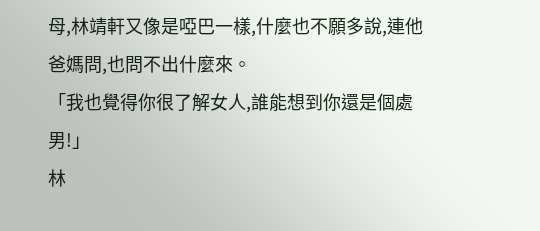母,林靖軒又像是啞巴一樣,什麼也不願多說,連他爸媽問,也問不出什麼來。
「我也覺得你很了解女人,誰能想到你還是個處男!」
林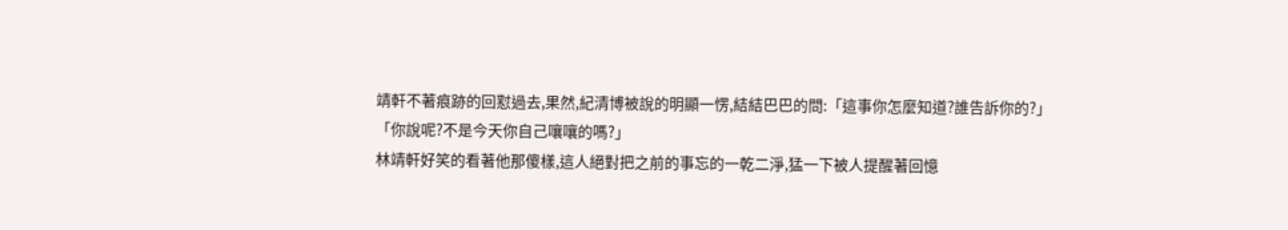靖軒不著痕跡的回懟過去,果然,紀清博被說的明顯一愣,結結巴巴的問:「這事你怎麼知道?誰告訴你的?」
「你說呢?不是今天你自己嚷嚷的嗎?」
林靖軒好笑的看著他那傻樣,這人絕對把之前的事忘的一乾二淨,猛一下被人提醒著回憶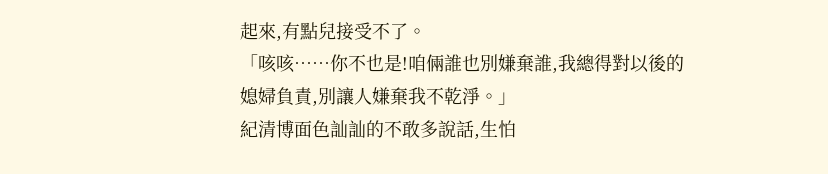起來,有點兒接受不了。
「咳咳……你不也是!咱倆誰也別嫌棄誰,我總得對以後的媳婦負責,別讓人嫌棄我不乾淨。」
紀清博面色訕訕的不敢多說話,生怕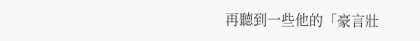再聽到一些他的「豪言壯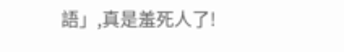語」,真是羞死人了!